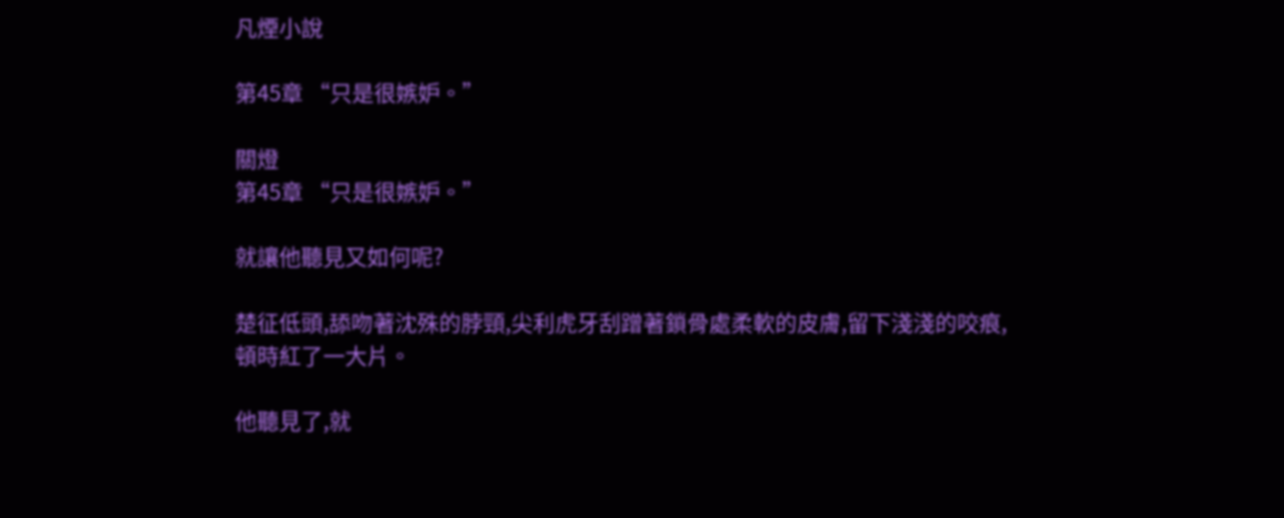凡煙小說

第45章 “只是很嫉妒。”

關燈
第45章 “只是很嫉妒。”

就讓他聽見又如何呢?

楚征低頭,舔吻著沈殊的脖頸,尖利虎牙刮蹭著鎖骨處柔軟的皮膚,留下淺淺的咬痕,頓時紅了一大片。

他聽見了,就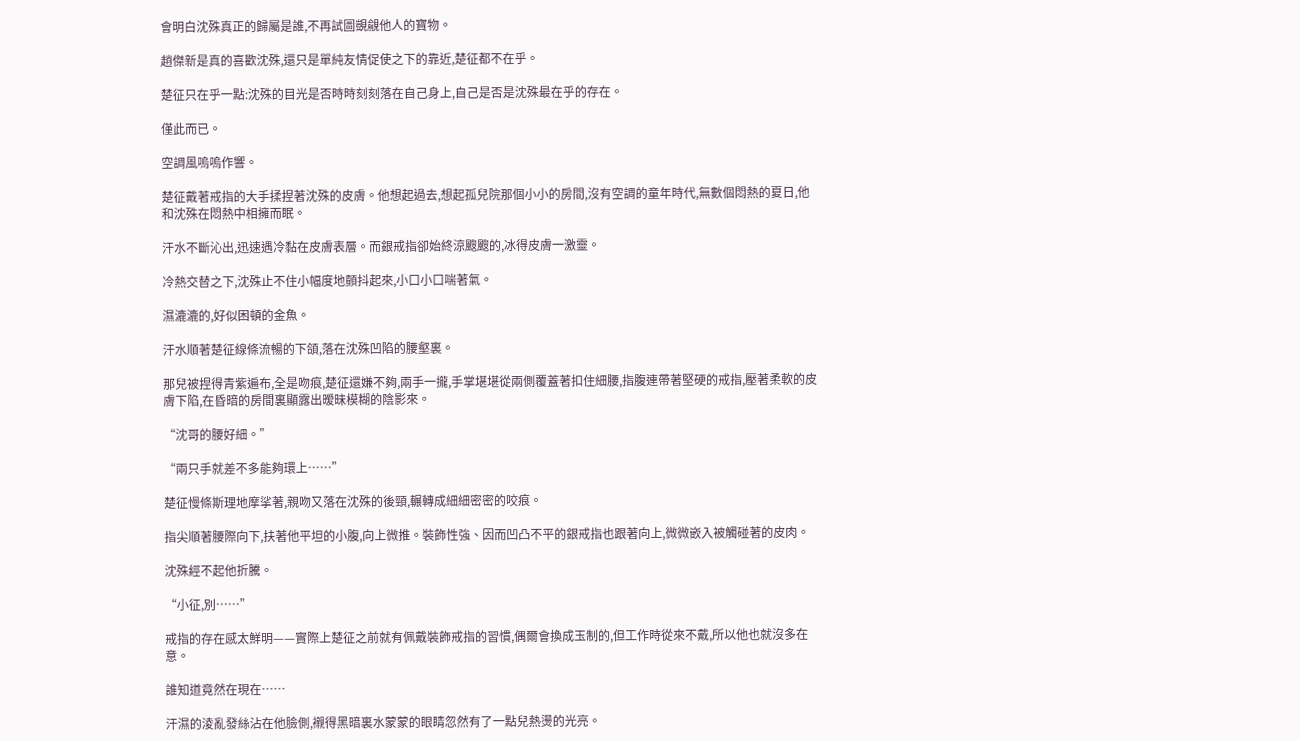會明白沈殊真正的歸屬是誰,不再試圖覬覦他人的寶物。

趙傑新是真的喜歡沈殊,還只是單純友情促使之下的靠近,楚征都不在乎。

楚征只在乎一點:沈殊的目光是否時時刻刻落在自己身上,自己是否是沈殊最在乎的存在。

僅此而已。

空調風嗚嗚作響。

楚征戴著戒指的大手揉捏著沈殊的皮膚。他想起過去,想起孤兒院那個小小的房間,沒有空調的童年時代,無數個悶熱的夏日,他和沈殊在悶熱中相擁而眠。

汗水不斷沁出,迅速遇冷黏在皮膚表層。而銀戒指卻始終涼颼颼的,冰得皮膚一激靈。

冷熱交替之下,沈殊止不住小幅度地顫抖起來,小口小口喘著氣。

濕漉漉的,好似困頓的金魚。

汗水順著楚征線條流暢的下頜,落在沈殊凹陷的腰壑裏。

那兒被捏得青紫遍布,全是吻痕,楚征還嫌不夠,兩手一攏,手掌堪堪從兩側覆蓋著扣住細腰,指腹連帶著堅硬的戒指,壓著柔軟的皮膚下陷,在昏暗的房間裏顯露出暧昧模糊的陰影來。

“沈哥的腰好細。”

“兩只手就差不多能夠環上……”

楚征慢條斯理地摩挲著,親吻又落在沈殊的後頸,輾轉成細細密密的咬痕。

指尖順著腰際向下,扶著他平坦的小腹,向上微推。裝飾性強、因而凹凸不平的銀戒指也跟著向上,微微嵌入被觸碰著的皮肉。

沈殊經不起他折騰。

“小征,別……”

戒指的存在感太鮮明——實際上楚征之前就有佩戴裝飾戒指的習慣,偶爾會換成玉制的,但工作時從來不戴,所以他也就沒多在意。

誰知道竟然在現在……

汗濕的淩亂發絲沾在他臉側,襯得黑暗裏水蒙蒙的眼睛忽然有了一點兒熱燙的光亮。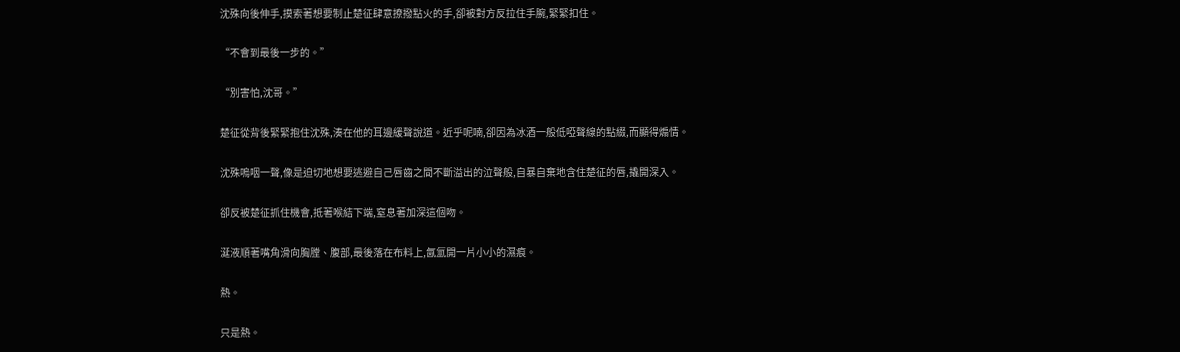沈殊向後伸手,摸索著想要制止楚征肆意撩撥點火的手,卻被對方反拉住手腕,緊緊扣住。

“不會到最後一步的。”

“別害怕,沈哥。”

楚征從背後緊緊抱住沈殊,湊在他的耳邊緩聲說道。近乎呢喃,卻因為冰酒一般低啞聲線的點綴,而顯得煽情。

沈殊嗚咽一聲,像是迫切地想要逃避自己唇齒之間不斷溢出的泣聲般,自暴自棄地含住楚征的唇,撬開深入。

卻反被楚征抓住機會,抵著喉結下端,窒息著加深這個吻。

涎液順著嘴角滑向胸膛、腹部,最後落在布料上,氤氳開一片小小的濕痕。

熱。

只是熱。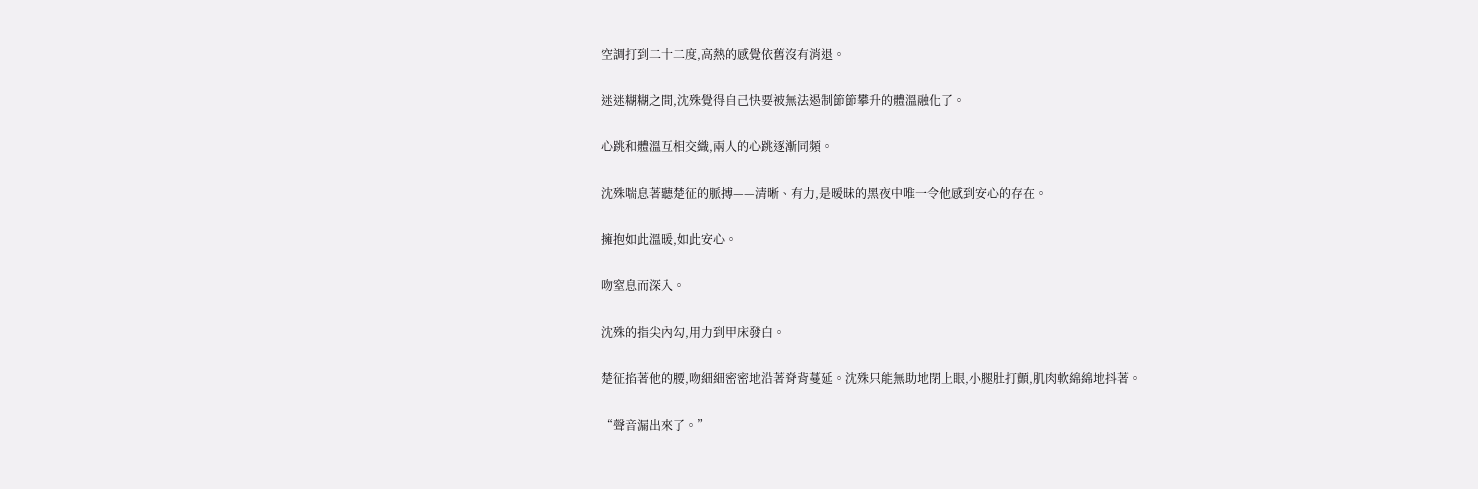空調打到二十二度,高熱的感覺依舊沒有消退。

迷迷糊糊之間,沈殊覺得自己快要被無法遏制節節攀升的體溫融化了。

心跳和體溫互相交織,兩人的心跳逐漸同頻。

沈殊喘息著聽楚征的脈搏——清晰、有力,是暧昧的黑夜中唯一令他感到安心的存在。

擁抱如此溫暖,如此安心。

吻窒息而深入。

沈殊的指尖內勾,用力到甲床發白。

楚征掐著他的腰,吻細細密密地沿著脊背蔓延。沈殊只能無助地閉上眼,小腿肚打顫,肌肉軟綿綿地抖著。

“聲音漏出來了。”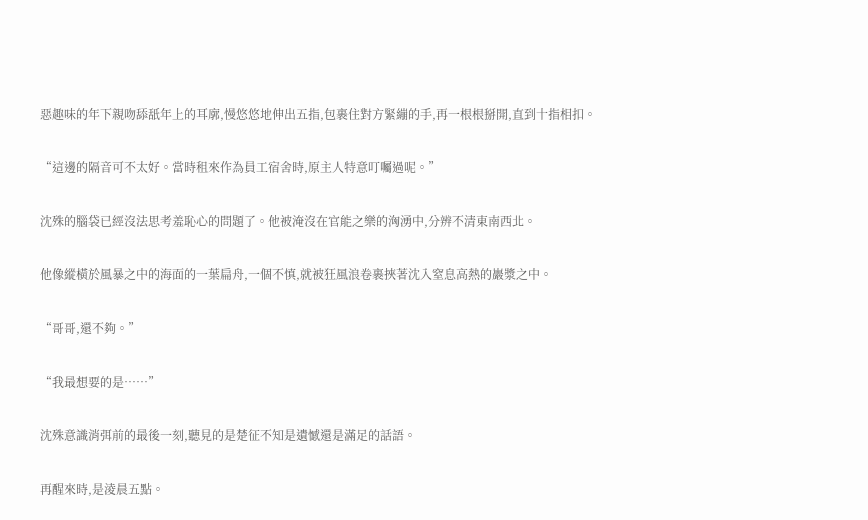惡趣味的年下親吻舔舐年上的耳廓,慢悠悠地伸出五指,包裹住對方緊繃的手,再一根根掰開,直到十指相扣。

“這邊的隔音可不太好。當時租來作為員工宿舍時,原主人特意叮囑過呢。”

沈殊的腦袋已經沒法思考羞恥心的問題了。他被淹沒在官能之樂的洶湧中,分辨不清東南西北。

他像縱橫於風暴之中的海面的一葉扁舟,一個不慎,就被狂風浪卷裹挾著沈入窒息高熱的巖漿之中。

“哥哥,還不夠。”

“我最想要的是……”

沈殊意識消弭前的最後一刻,聽見的是楚征不知是遺憾還是滿足的話語。

再醒來時,是淩晨五點。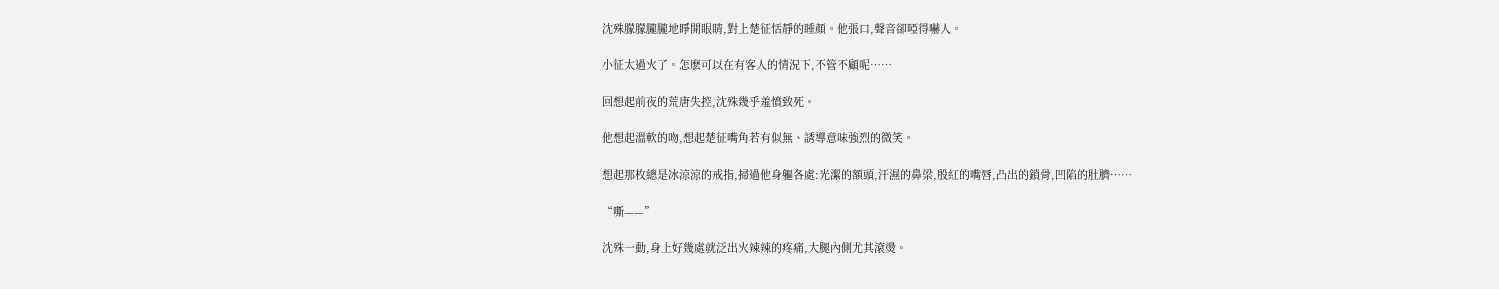沈殊朦朦朧朧地睜開眼睛,對上楚征恬靜的睡顏。他張口,聲音卻啞得嚇人。

小征太過火了。怎麽可以在有客人的情況下,不管不顧呢……

回想起前夜的荒唐失控,沈殊幾乎羞憤致死。

他想起溫軟的吻,想起楚征嘴角若有似無、誘導意味強烈的微笑。

想起那枚總是冰涼涼的戒指,掃過他身軀各處:光潔的額頭,汗濕的鼻梁,殷紅的嘴唇,凸出的鎖骨,凹陷的肚臍……

“嘶——”

沈殊一動,身上好幾處就泛出火辣辣的疼痛,大腿內側尤其滾燙。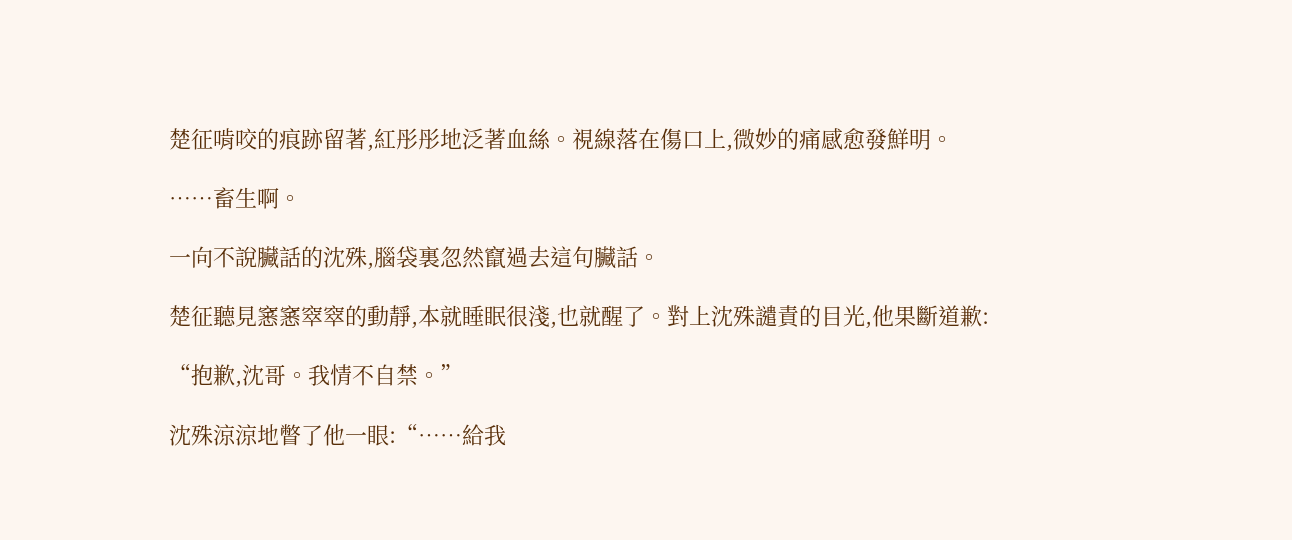楚征啃咬的痕跡留著,紅彤彤地泛著血絲。視線落在傷口上,微妙的痛感愈發鮮明。

……畜生啊。

一向不說臟話的沈殊,腦袋裏忽然竄過去這句臟話。

楚征聽見窸窸窣窣的動靜,本就睡眠很淺,也就醒了。對上沈殊譴責的目光,他果斷道歉:

“抱歉,沈哥。我情不自禁。”

沈殊涼涼地瞥了他一眼:“……給我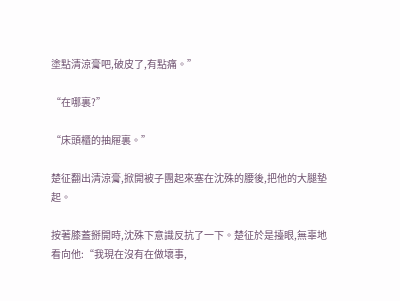塗點清涼膏吧,破皮了,有點痛。”

“在哪裏?”

“床頭櫃的抽屜裏。”

楚征翻出清涼膏,掀開被子團起來塞在沈殊的腰後,把他的大腿墊起。

按著膝蓋掰開時,沈殊下意識反抗了一下。楚征於是擡眼,無辜地看向他:“我現在沒有在做壞事,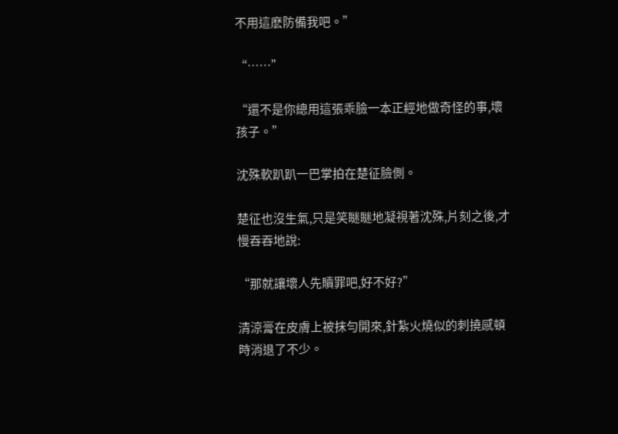不用這麽防備我吧。”

“……”

“還不是你總用這張乖臉一本正經地做奇怪的事,壞孩子。”

沈殊軟趴趴一巴掌拍在楚征臉側。

楚征也沒生氣,只是笑瞇瞇地凝視著沈殊,片刻之後,才慢吞吞地說:

“那就讓壞人先贖罪吧,好不好?”

清涼膏在皮膚上被抹勻開來,針紮火燒似的刺撓感頓時消退了不少。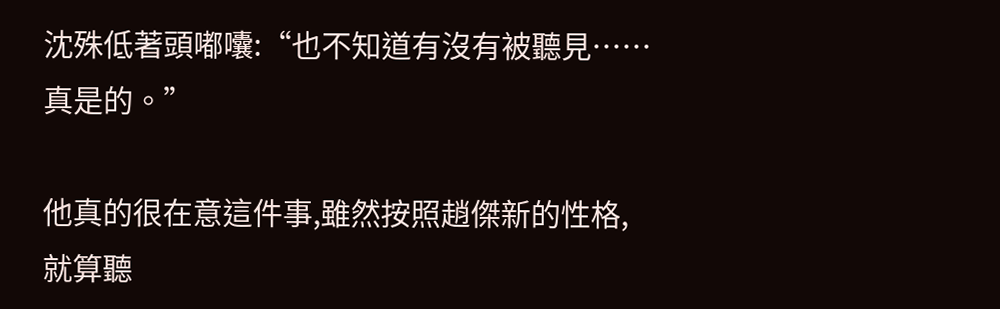沈殊低著頭嘟囔:“也不知道有沒有被聽見……真是的。”

他真的很在意這件事,雖然按照趙傑新的性格,就算聽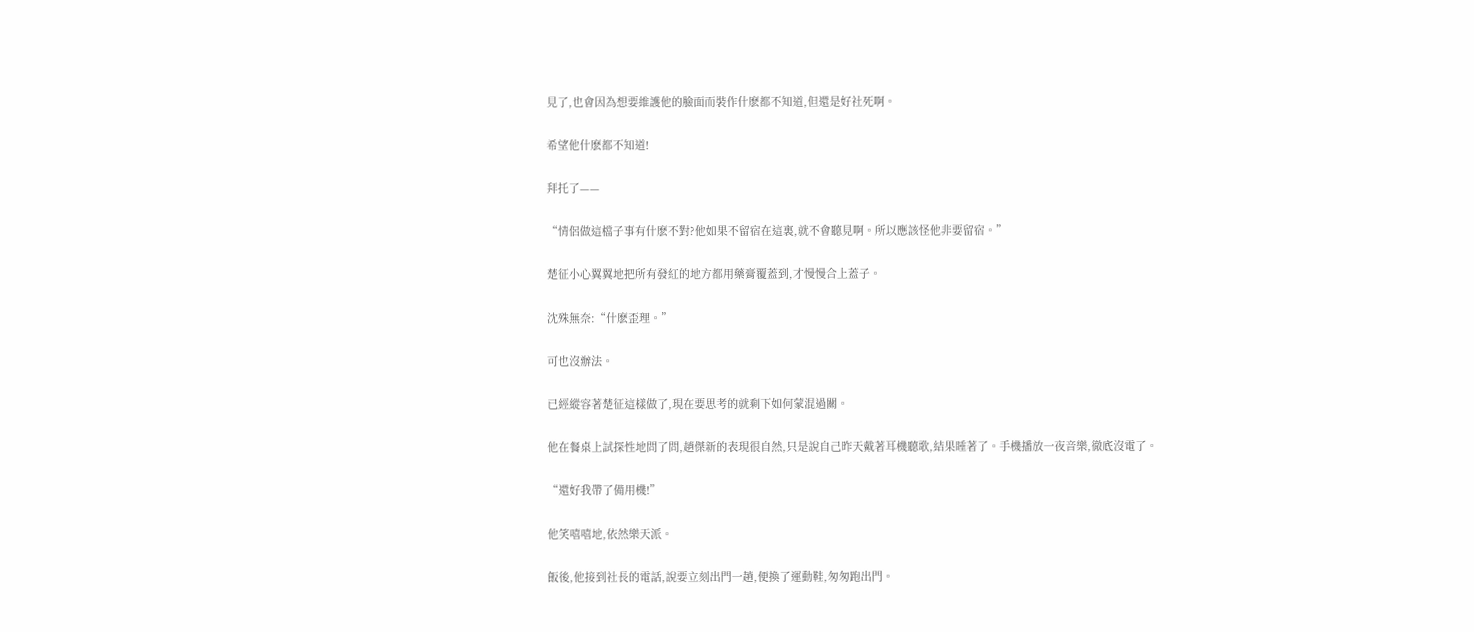見了,也會因為想要維護他的臉面而裝作什麽都不知道,但還是好社死啊。

希望他什麽都不知道!

拜托了——

“情侶做這檔子事有什麽不對?他如果不留宿在這裏,就不會聽見啊。所以應該怪他非要留宿。”

楚征小心翼翼地把所有發紅的地方都用藥膏覆蓋到,才慢慢合上蓋子。

沈殊無奈:“什麽歪理。”

可也沒辦法。

已經縱容著楚征這樣做了,現在要思考的就剩下如何蒙混過關。

他在餐桌上試探性地問了問,趙傑新的表現很自然,只是說自己昨天戴著耳機聽歌,結果睡著了。手機播放一夜音樂,徹底沒電了。

“還好我帶了備用機!”

他笑嘻嘻地,依然樂天派。

飯後,他接到社長的電話,說要立刻出門一趟,便換了運動鞋,匆匆跑出門。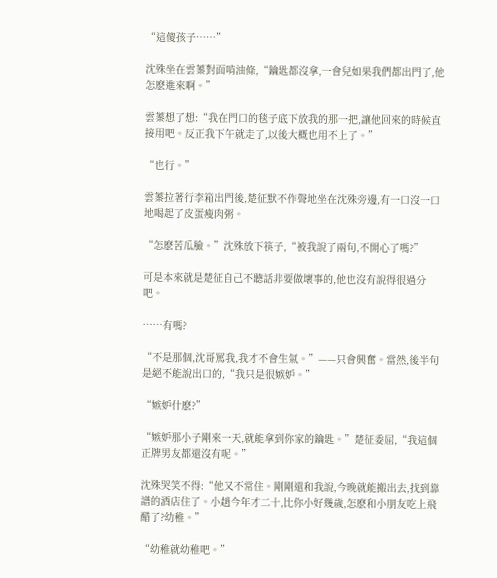“這傻孩子……”

沈殊坐在雲蓁對面啃油條,“鑰匙都沒拿,一會兒如果我們都出門了,他怎麽進來啊。”

雲蓁想了想:“我在門口的毯子底下放我的那一把,讓他回來的時候直接用吧。反正我下午就走了,以後大概也用不上了。”

“也行。”

雲蓁拉著行李箱出門後,楚征默不作聲地坐在沈殊旁邊,有一口沒一口地喝起了皮蛋瘦肉粥。

“怎麽苦瓜臉。”沈殊放下筷子,“被我說了兩句,不開心了嗎?”

可是本來就是楚征自己不聽話非要做壞事的,他也沒有說得很過分吧。

……有嗎?

“不是那個,沈哥罵我,我才不會生氣。”——只會興奮。當然,後半句是絕不能說出口的,“我只是很嫉妒。”

“嫉妒什麽?”

“嫉妒那小子剛來一天,就能拿到你家的鑰匙。”楚征委屈,“我這個正牌男友都還沒有呢。”

沈殊哭笑不得:“他又不常住。剛剛還和我說,今晚就能搬出去,找到靠譜的酒店住了。小趙今年才二十,比你小好幾歲,怎麽和小朋友吃上飛醋了?幼稚。”

“幼稚就幼稚吧。”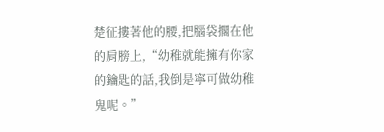楚征摟著他的腰,把腦袋擱在他的肩膀上,“幼稚就能擁有你家的鑰匙的話,我倒是寧可做幼稚鬼呢。”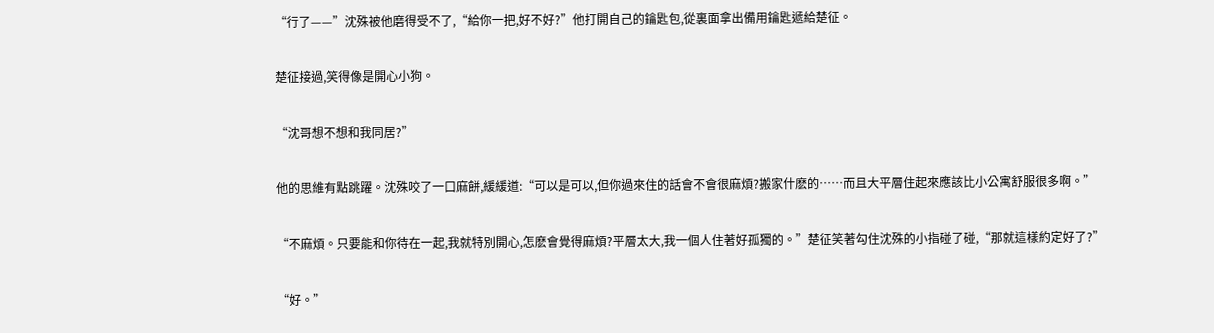“行了——”沈殊被他磨得受不了,“給你一把,好不好?”他打開自己的鑰匙包,從裏面拿出備用鑰匙遞給楚征。

楚征接過,笑得像是開心小狗。

“沈哥想不想和我同居?”

他的思維有點跳躍。沈殊咬了一口麻餅,緩緩道:“可以是可以,但你過來住的話會不會很麻煩?搬家什麽的……而且大平層住起來應該比小公寓舒服很多啊。”

“不麻煩。只要能和你待在一起,我就特別開心,怎麽會覺得麻煩?平層太大,我一個人住著好孤獨的。”楚征笑著勾住沈殊的小指碰了碰,“那就這樣約定好了?”

“好。”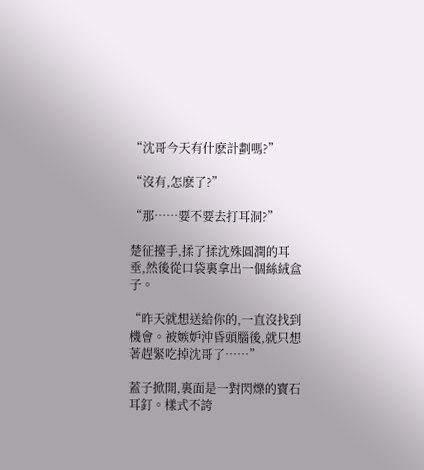“沈哥今天有什麽計劃嗎?”

“沒有,怎麽了?”

“那……要不要去打耳洞?”

楚征擡手,揉了揉沈殊圓潤的耳垂,然後從口袋裏拿出一個絲絨盒子。

“昨天就想送給你的,一直沒找到機會。被嫉妒沖昏頭腦後,就只想著趕緊吃掉沈哥了……”

蓋子掀開,裏面是一對閃爍的寶石耳釘。樣式不誇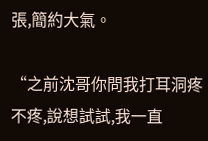張,簡約大氣。

“之前沈哥你問我打耳洞疼不疼,說想試試,我一直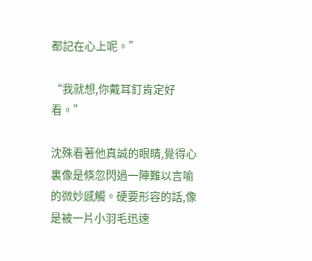都記在心上呢。”

“我就想,你戴耳釘肯定好看。”

沈殊看著他真誠的眼睛,覺得心裏像是倏忽閃過一陣難以言喻的微妙感觸。硬要形容的話,像是被一片小羽毛迅速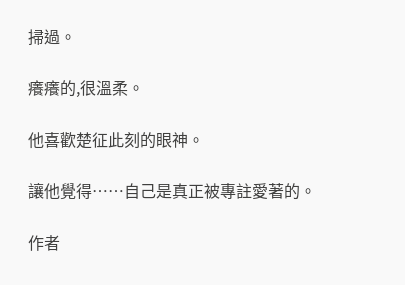掃過。

癢癢的,很溫柔。

他喜歡楚征此刻的眼神。

讓他覺得……自己是真正被專註愛著的。

作者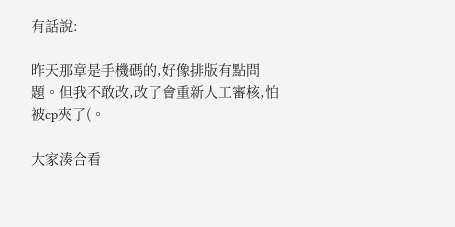有話說:

昨天那章是手機碼的,好像排版有點問題。但我不敢改,改了會重新人工審核,怕被cp夾了(。

大家湊合看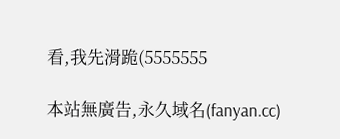看,我先滑跪(5555555

本站無廣告,永久域名(fanyan.cc)